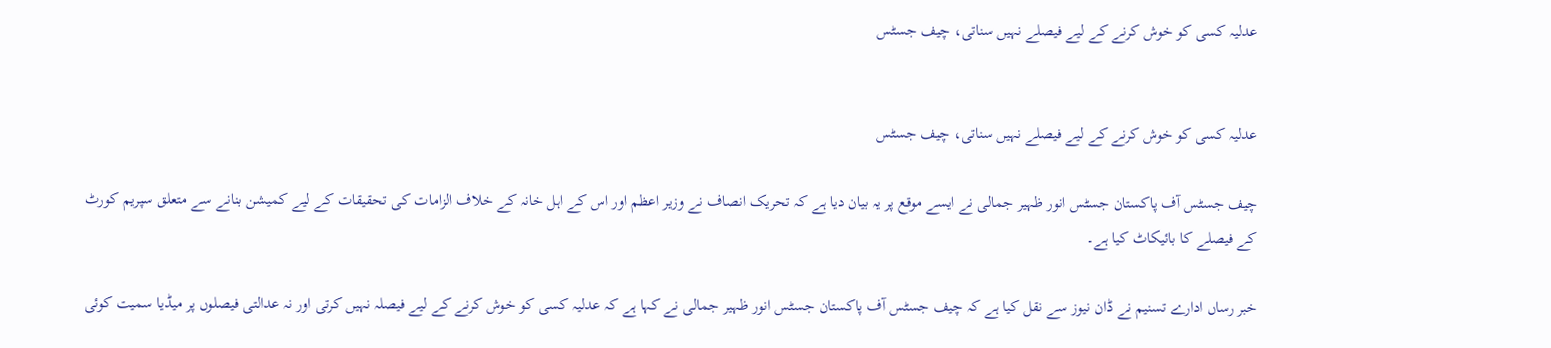عدلیہ کسی کو خوش کرنے کے لیے فیصلے نہیں سناتی، چیف جسٹس


عدلیہ کسی کو خوش کرنے کے لیے فیصلے نہیں سناتی، چیف جسٹس

چیف جسٹس آف پاکستان جسٹس انور ظہیر جمالی نے ایسے موقع پر یہ بیان دیا ہے کہ تحریک انصاف نے وزیر اعظم اور اس کے اہل خانہ کے خلاف الزامات کی تحقیقات کے لیے کمیشن بنانے سے متعلق سپریم کورٹ کے فیصلے کا بائیکاٹ کیا ہے۔

خبر رساں ادارے تسنیم نے ڈان نیوز سے نقل کیا ہے کہ چیف جسٹس آف پاکستان جسٹس انور ظہیر جمالی نے کہا ہے کہ عدلیہ کسی کو خوش کرنے کے لیے فیصلہ نہیں کرتی اور نہ عدالتی فیصلوں پر میڈیا سمیت کوئی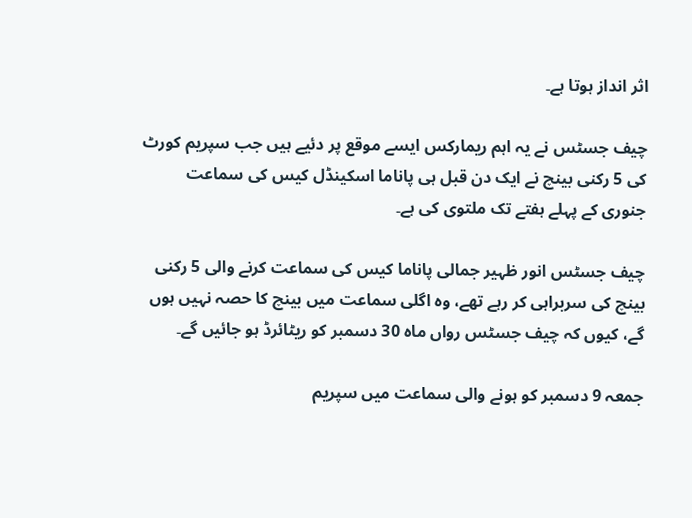اثر انداز ہوتا ہے۔

چیف جسٹس نے یہ اہم ریمارکس ایسے موقع پر دئیے ہیں جب سپریم کورٹ کی 5 رکنی بینچ نے ایک دن قبل ہی پاناما اسکینڈل کیس کی سماعت جنوری کے پہلے ہفتے تک ملتوی کی ہے۔

چیف جسٹس انور ظہیر جمالی پاناما کیس کی سماعت کرنے والی 5 رکنی بینچ کی سربراہی کر رہے تھے، وہ اگلی سماعت میں بینچ کا حصہ نہیں ہوں گے، کیوں کہ چیف جسٹس رواں ماہ 30 دسمبر کو ریٹائرڈ ہو جائیں گے۔

جمعہ 9 دسمبر کو ہونے والی سماعت میں سپریم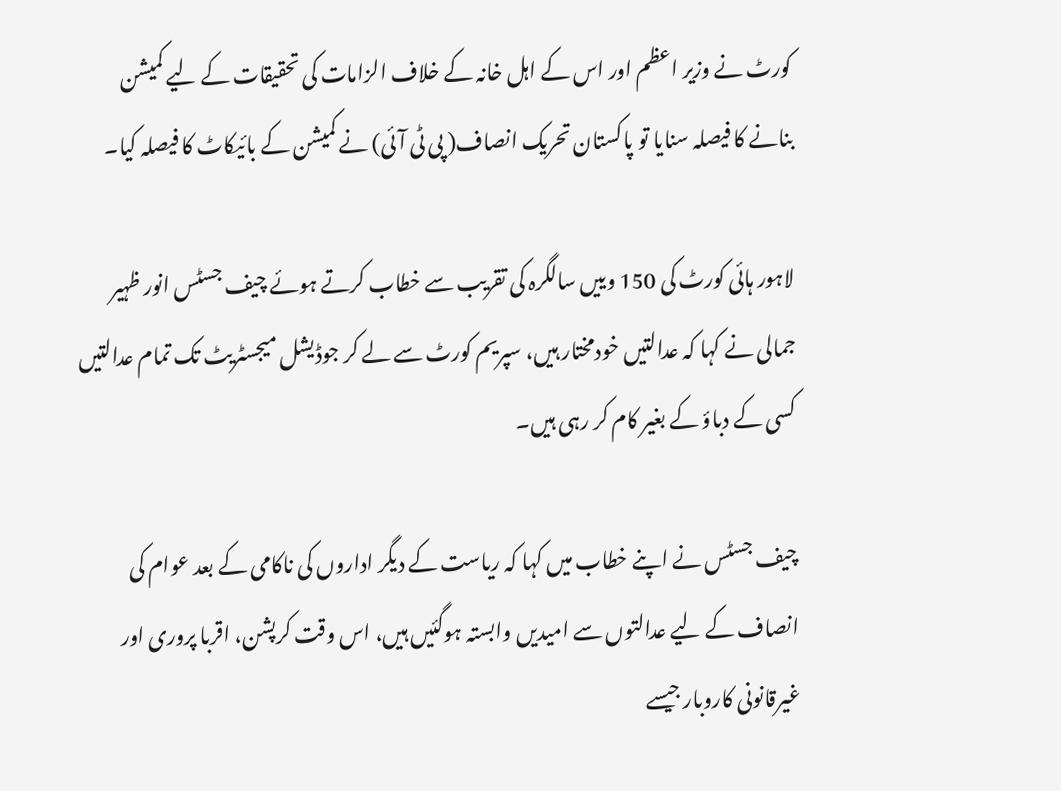کورٹ نے وزیر اعظم اور اس کے اہل خانہ کے خلاف الزامات کی تحقیقات کے لیے کمیشن بنانے کا فیصلہ سنایا تو پاکستان تحریک انصاف( پی ٹی آئی) نے کمیشن کے بائیکاٹ کا فیصلہ کیا۔

لاہور ہائی کورٹ کی 150 وییں سالگرہ کی تقریب سے خطاب کرتے ہوئے چیف جسٹس انور ظہیر جمالی نے کہا کہ عدالتیں خودمختار ہیں، سپریم کورٹ سے لے کر جوڈیشل میجسٹریٹ تک تمام عدالتیں کسی کے دباؤ کے بغیر کام کر رہی ہیں۔

چیف جسٹس نے اپنے خطاب میں کہا کہ ریاست کے دیگر اداروں کی ناکامی کے بعد عوام کی انصاف کے لیے عدالتوں سے امیدیں وابستہ ہوگئیں ہیں، اس وقت کرپشن، اقربا پروری اور غیرقانونی کاروبار جیسے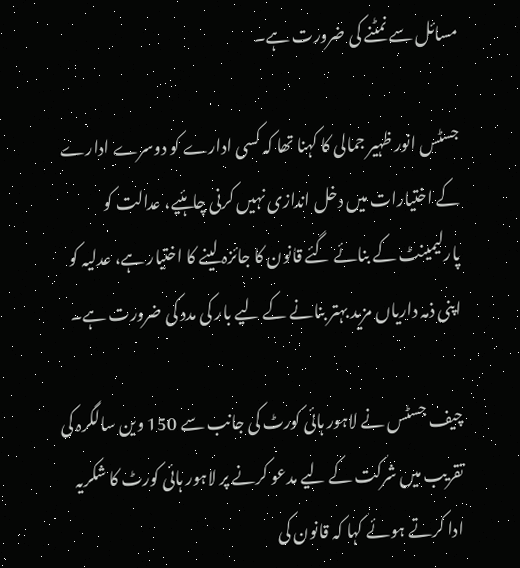مسائل سے نمٹنے کی ضرورت ہے۔

جسٹس انور ظہیر جمالی کا کہنا تھا کہ کسی ادارے کو دوسرے ادارے کے اختیارات میں دخل اندازی نہیں کرنی چاہئیے، عدالت کو پارلیمینٹ کے بنائے گئے قانون کا جائزہ لینے کا اختیار ہے، عدلیہ کو اپنی ذمہ داریاں مزید بہتر بنانے کے لیے بار کی مدد کی ضرورت ہے۔

چیف جسٹس نے لاہور ہائی کورٹ کی جانب سے 150 وین سالگرہ کی تقریب میں شرکت کے لیے مدعو کرنے پر لاہور ہائی کورٹ کا شکریہ ادا کرتے ہوئے کہا کہ قانون کی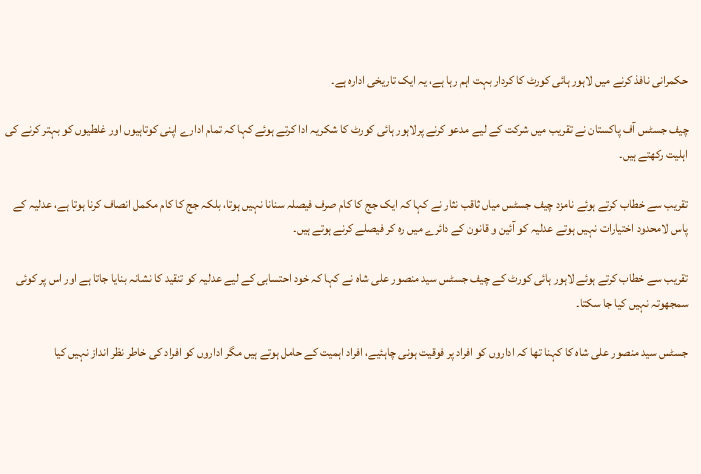حکمرانی نافذ کرنے میں لاہور ہائی کورٹ کا کردار بہت اہم رہا ہے، یہ ایک تاریخی ادارہ ہے۔

چیف جسٹس آف پاکستان نے تقریب میں شرکت کے لیے مدعو کرنے پرلاہور ہائی کورٹ کا شکریہ ادا کرتے ہوئے کہا کہ تمام ادارے اپنی کوتاہیوں اور غلطیوں کو بہتر کرنے کی اہلیت رکھتے ہیں۔

تقریب سے خطاب کرتے ہوئے نامزد چیف جسٹس میاں ثاقب نثار نے کہا کہ ایک جج کا کام صرف فیصلہ سنانا نہیں ہوتا، بلکہ جج کا کام مکمل انصاف کرنا ہوتا ہے، عدلیہ کے پاس لامحدود اختیارات نہیں ہوتے عدلیہ کو آئین و قانون کے دائرے میں رہ کر فیصلے کرنے ہوتے ہیں۔

تقریب سے خطاب کرتے ہوئے لاہور ہائی کورٹ کے چیف جسٹس سید منصور علی شاہ نے کہا کہ خود احتسابی کے لیے عدلیہ کو تنقید کا نشانہ بنایا جاتا ہے اور اس پر کوئی سمجھوتہ نہیں کیا جا سکتا۔

جسٹس سید منصور علی شاہ کا کہنا تھا کہ اداروں کو افراد پر فوقیت ہونی چاہئیے، افراد اہمیت کے حامل ہوتے ہیں مگر اداروں کو افراد کی خاطر نظر انداز نہیں کیا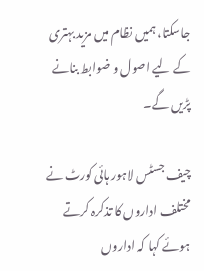جاسکتا، ہمیں نظام میں مزید بہتری کے لیے اصول و ضوابط بنانے پڑیں گے۔

چیف جسٹس لاہور ہائی کورٹ نے مختلف اداروں کا تذکرہ کرتے ہوئے کہا کہ اداروں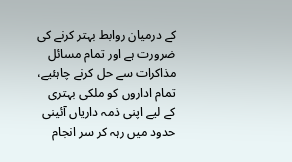کے درمیان روابط بہتر کرنے کی ضرورت ہے اور تمام مسائل مذاکرات سے حل کرنے چاہئیے، تمام اداروں کو ملکی بہتری کے لیے اپنی ذمہ داریاں آئینی حدود میں رہہ کر سر انجام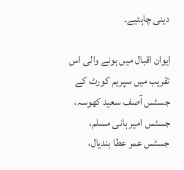دینی چاہئیے۔

ایوان اقبال میں ہونے والی اس تقریب میں سپریم کورٹ کے جسٹس آصف سعید کھوسہ، جسٹس امیر ہانی مسلم، جسٹس عمر عطا بندیال،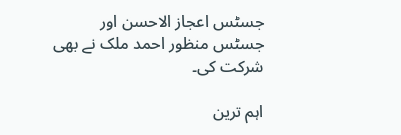جسٹس اعجاز الاحسن اور جسٹس منظور احمد ملک نے بھی شرکت کی۔

اہم ترین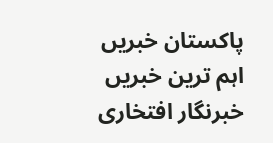پاکستان خبریں
اہم ترین خبریں
خبرنگار افتخاری